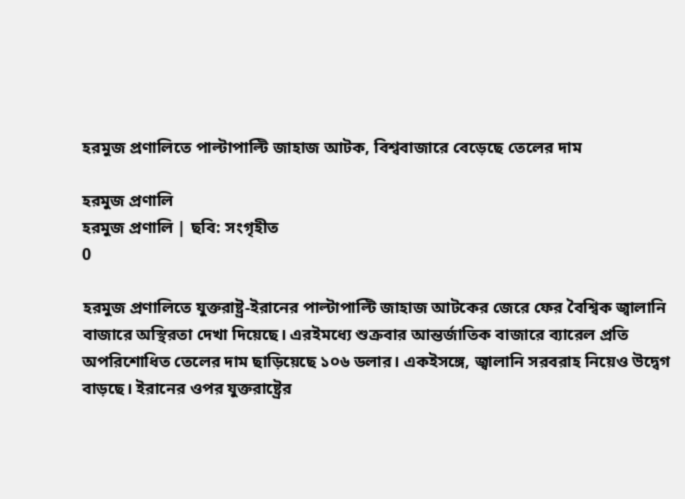হরমুজ প্রণালিতে পাল্টাপাল্টি জাহাজ আটক, বিশ্ববাজারে বেড়েছে তেলের দাম

হরমুজ প্রণালি
হরমুজ প্রণালি | ছবি: সংগৃহীত
0

হরমুজ প্রণালিতে যুক্তরাষ্ট্র-ইরানের পাল্টাপাল্টি জাহাজ আটকের জেরে ফের বৈশ্বিক জ্বালানি বাজারে অস্থিরতা দেখা দিয়েছে। এরইমধ্যে শুক্রবার আন্তর্জাতিক বাজারে ব্যারেল প্রতি অপরিশোধিত তেলের দাম ছাড়িয়েছে ১০৬ ডলার। একইসঙ্গে, জ্বালানি সরবরাহ নিয়েও উদ্বেগ বাড়ছে। ইরানের ওপর যুক্তরাষ্ট্রের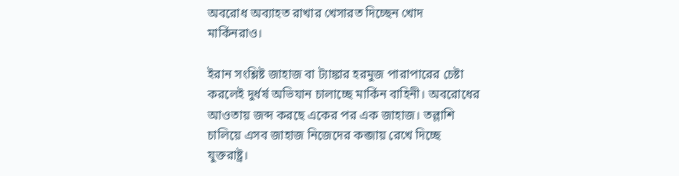অবরোধ অব্যাহত রাখার খেসারত দিচ্ছেন খোদ মার্কিনরাও।

ইরান সংশ্লিষ্ট জাহাজ বা ট্যাঙ্কার হরমুজ পারাপারের চেষ্টা করলেই দুর্ধর্ষ অভিযান চালাচ্ছে মার্কিন বাহিনী। অবরোধের আওতায় জব্দ করছে একের পর এক জাহাজ। তল্লাশি চালিয়ে এসব জাহাজ নিজেদের কব্জায় রেখে দিচ্ছে যুক্তরাষ্ট্র।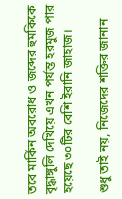তবে মার্কিন অবরোধ ও জব্দের হুমকিকে বৃদ্ধাঙ্গুলি দেখিয়ে এখন পর্যন্ত হরমুজ পার হয়েছে ৩০টির বেশি ইরানি জাহাজ।

শুধু তাই নয়, নিজেদের শক্তির জানান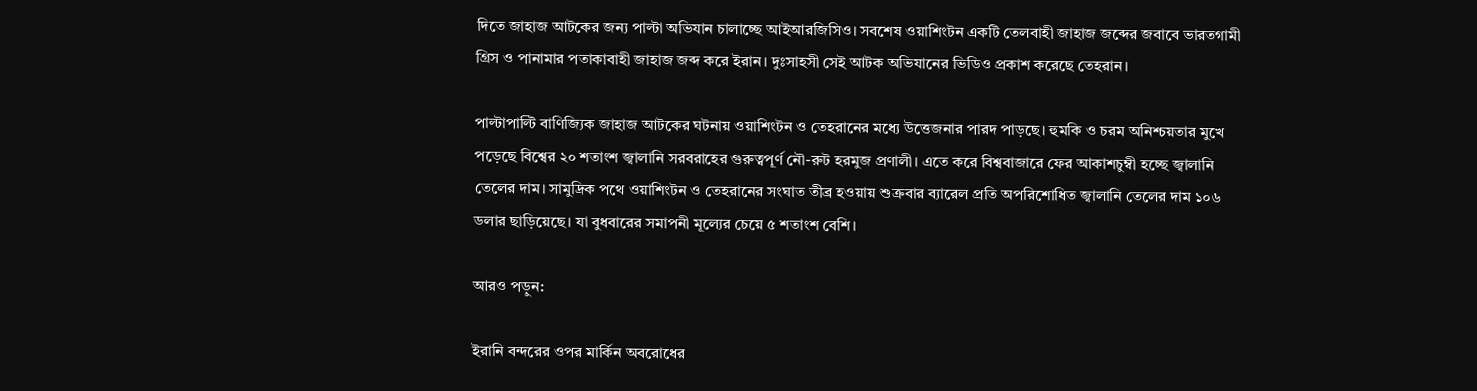দিতে জাহাজ আটকের জন্য পাল্টা অভিযান চালাচ্ছে আইআরজিসিও। সবশেষ ওয়াশিংটন একটি তেলবাহী জাহাজ জব্দের জবাবে ভারতগামী গ্রিস ও পানামার পতাকাবাহী জাহাজ জব্দ করে ইরান। দুঃসাহসী সেই আটক অভিযানের ভিডিও প্রকাশ করেছে তেহরান।

পাল্টাপাল্টি বাণিজ্যিক জাহাজ আটকের ঘটনায় ওয়াশিংটন ও তেহরানের মধ্যে উত্তেজনার পারদ পাড়ছে। হুমকি ও চরম অনিশ্চয়তার মুখে পড়েছে বিশ্বের ২০ শতাংশ জ্বালানি সরবরাহের গুরুত্বপূর্ণ নৌ-রুট হরমুজ প্রণালী। এতে করে বিশ্ববাজারে ফের আকাশচুম্বী হচ্ছে জ্বালানি তেলের দাম। সামুদ্রিক পথে ওয়াশিংটন ও তেহরানের সংঘাত তীব্র হওয়ায় শুক্রবার ব্যারেল প্রতি অপরিশোধিত জ্বালানি তেলের দাম ১০৬ ডলার ছাড়িয়েছে। যা বুধবারের সমাপনী মূল্যের চেয়ে ৫ শতাংশ বেশি।

আরও পড়ুন:

ইরানি বন্দরের ওপর মার্কিন অবরোধের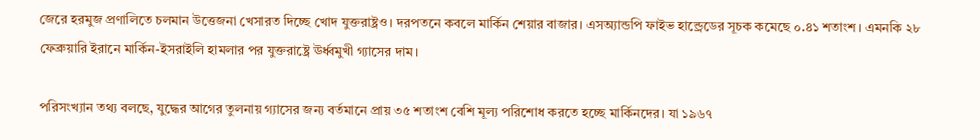জেরে হরমুজ প্রণালিতে চলমান উত্তেজনা খেসারত দিচ্ছে খোদ যুক্তরাষ্ট্রও। দরপতনে কবলে মার্কিন শেয়ার বাজার। এসঅ্যান্ডপি ফাইভ হান্ড্রেডের সূচক কমেছে ০.৪১ শতাংশ। এমনকি ২৮ ফেব্রুয়ারি ইরানে মার্কিন-ইসরাইলি হামলার পর যুক্তরাষ্ট্রে ঊর্ধ্বমুখী গ্যাসের দাম।

পরিসংখ্যান তথ্য বলছে, যুদ্ধের আগের তুলনায় গ্যাসের জন্য বর্তমানে প্রায় ৩৫ শতাংশ বেশি মূল্য পরিশোধ করতে হচ্ছে মার্কিনদের। যা ১৯৬৭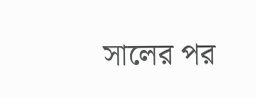সালের পর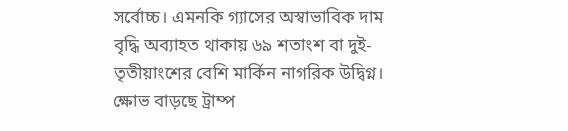সর্বোচ্চ। এমনকি গ্যাসের অস্বাভাবিক দাম বৃদ্ধি অব্যাহত থাকায় ৬৯ শতাংশ বা দুই-তৃতীয়াংশের বেশি মার্কিন নাগরিক উদ্বিগ্ন। ক্ষোভ বাড়ছে ট্রাম্প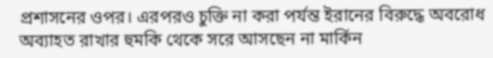প্রশাসনের ওপর। এরপরও চুক্তি না করা পর্যন্ত ইরানের বিরুদ্ধে অবরোধ অব্যাহত রাখার হুমকি থেকে সরে আসছেন না মার্কিন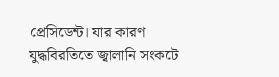প্রেসিডেন্ট। যার কারণ যুদ্ধবিরতিতে জ্বালানি সংকটে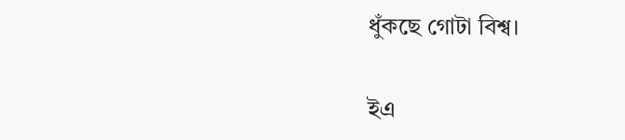ধুঁকছে গোটা বিশ্ব।

ইএ